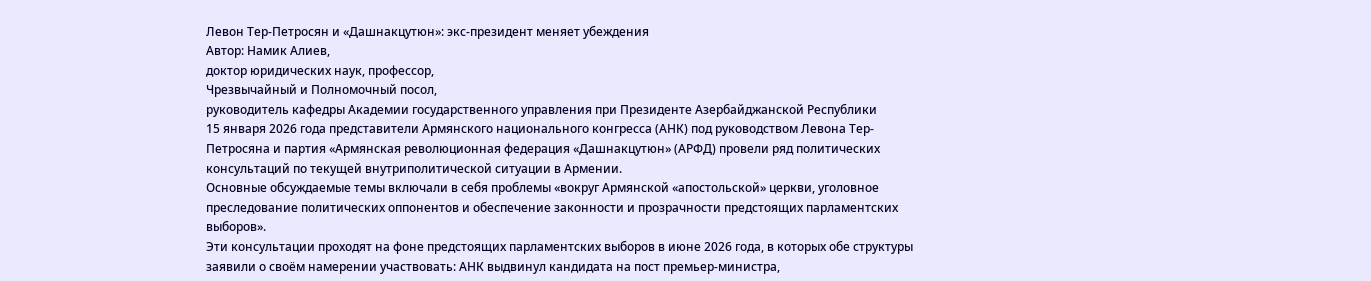Левон Тер-Петросян и «Дашнакцутюн»: экс-президент меняет убеждения
Автор: Намик Алиев,
доктор юридических наук, профессор,
Чрезвычайный и Полномочный посол,
руководитель кафедры Академии государственного управления при Президенте Азербайджанской Республики
15 января 2026 года представители Армянского национального конгресса (АНК) под руководством Левона Тер-Петросяна и партия «Армянская революционная федерация «Дашнакцутюн» (АРФД) провели ряд политических консультаций по текущей внутриполитической ситуации в Армении.
Основные обсуждаемые темы включали в себя проблемы «вокруг Армянской «апостольской» церкви, уголовное преследование политических оппонентов и обеспечение законности и прозрачности предстоящих парламентских выборов».
Эти консультации проходят на фоне предстоящих парламентских выборов в июне 2026 года, в которых обе структуры заявили о своём намерении участвовать: АНК выдвинул кандидата на пост премьер-министра,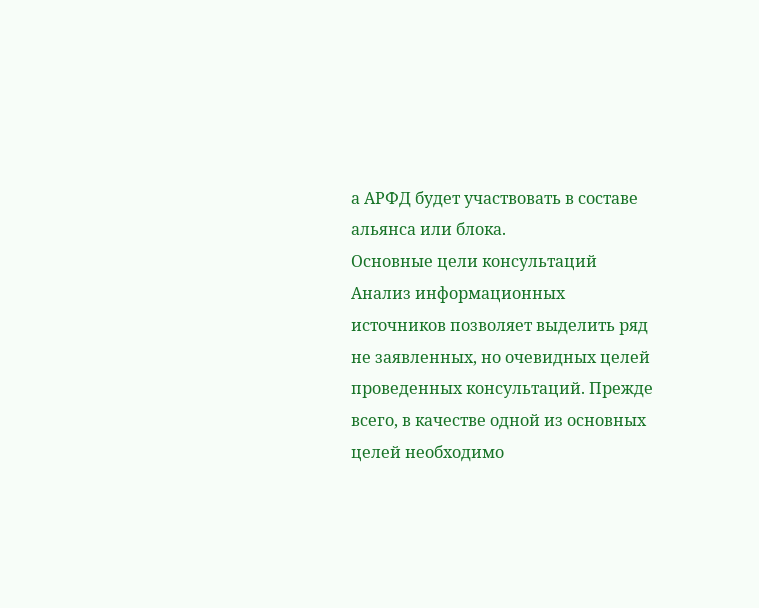а АРФД будет участвовать в составе альянса или блока.
Основные цели консультаций
Анализ информационных источников позволяет выделить ряд не заявленных, но очевидных целей проведенных консультаций. Прежде всего, в качестве одной из основных целей необходимо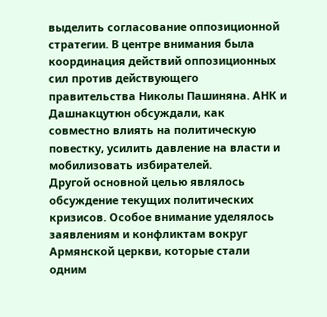выделить согласование оппозиционной стратегии. В центре внимания была координация действий оппозиционных сил против действующего правительства Николы Пашиняна. АНК и Дашнакцутюн обсуждали, как совместно влиять на политическую повестку, усилить давление на власти и мобилизовать избирателей.
Другой основной целью являлось обсуждение текущих политических кризисов. Особое внимание уделялось заявлениям и конфликтам вокруг Армянской церкви, которые стали одним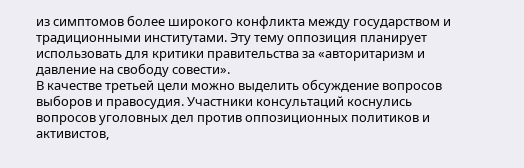из симптомов более широкого конфликта между государством и традиционными институтами. Эту тему оппозиция планирует использовать для критики правительства за «авторитаризм и давление на свободу совести».
В качестве третьей цели можно выделить обсуждение вопросов выборов и правосудия. Участники консультаций коснулись вопросов уголовных дел против оппозиционных политиков и активистов,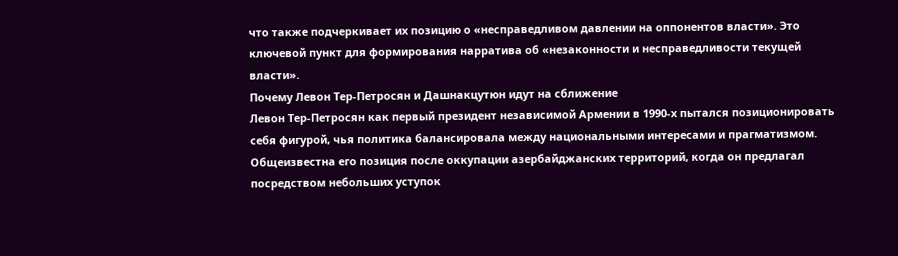что также подчеркивает их позицию о «несправедливом давлении на оппонентов власти». Это ключевой пункт для формирования нарратива об «незаконности и несправедливости текущей власти».
Почему Левон Тер-Петросян и Дашнакцутюн идут на сближение
Левон Тер-Петросян как первый президент независимой Армении в 1990-х пытался позиционировать себя фигурой, чья политика балансировала между национальными интересами и прагматизмом. Общеизвестна его позиция после оккупации азербайджанских территорий, когда он предлагал посредством небольших уступок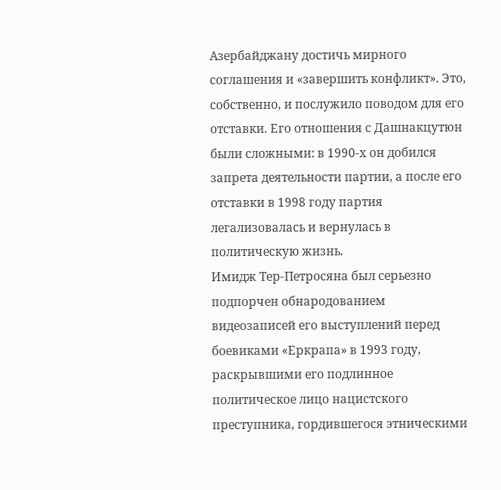Азербайджану достичь мирного соглашения и «завершить конфликт». Это, собственно, и послужило поводом для его отставки. Его отношения с Дашнакцутюн были сложными: в 1990-х он добился запрета деятельности партии, а после его отставки в 1998 году партия легализовалась и вернулась в политическую жизнь.
Имидж Тер-Петросяна был серьезно подпорчен обнародованием видеозаписей его выступлений перед боевиками «Еркрапа» в 1993 году, раскрывшими его подлинное политическое лицо нацистского преступника, гордившегося этническими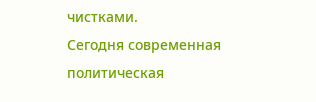чистками.
Сегодня современная политическая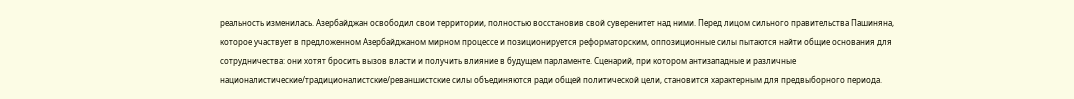реальность изменилась. Азербайджан освободил свои территории, полностью восстановив свой суверенитет над ними. Перед лицом сильного правительства Пашиняна, которое участвует в предложенном Азербайджаном мирном процессе и позиционируется реформаторским, оппозиционные силы пытаются найти общие основания для сотрудничества: они хотят бросить вызов власти и получить влияние в будущем парламенте. Сценарий, при котором антизападные и различные националистические/традиционалистские/реваншистские силы объединяются ради общей политической цели, становится характерным для предвыборного периода.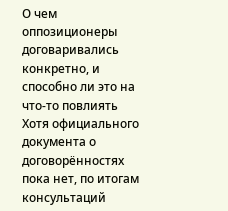О чем оппозиционеры договаривались конкретно, и способно ли это на что-то повлиять
Хотя официального документа о договорённостях пока нет, по итогам консультаций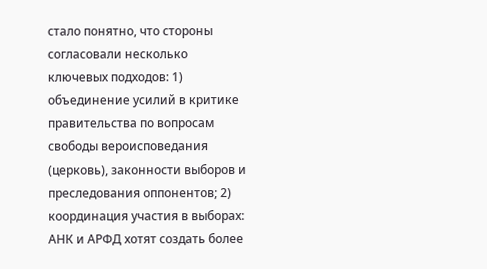стало понятно, что стороны согласовали несколько ключевых подходов: 1) объединение усилий в критике правительства по вопросам свободы вероисповедания (церковь), законности выборов и преследования оппонентов; 2) координация участия в выборах: АНК и АРФД хотят создать более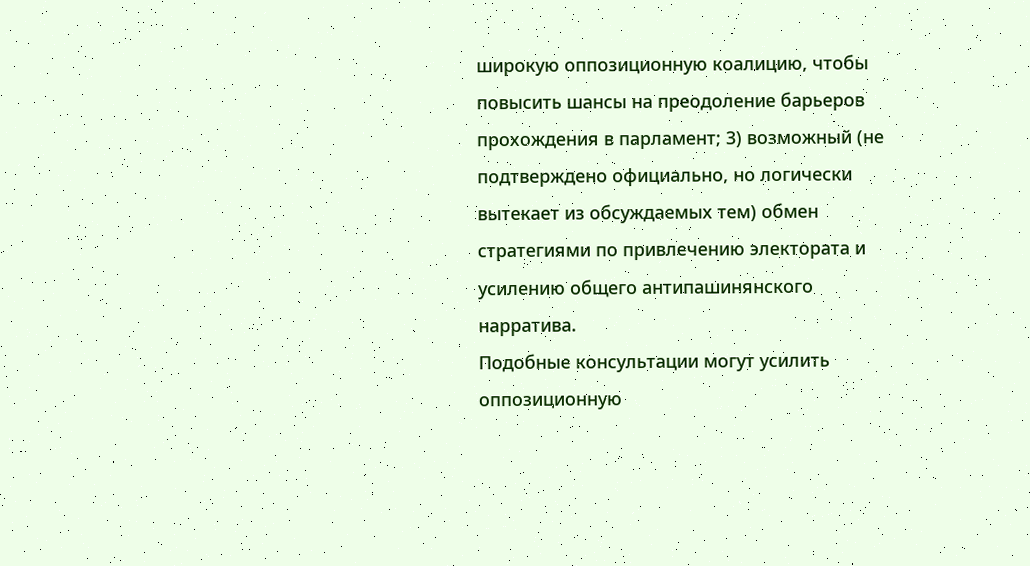широкую оппозиционную коалицию, чтобы повысить шансы на преодоление барьеров прохождения в парламент; 3) возможный (не подтверждено официально, но логически вытекает из обсуждаемых тем) обмен стратегиями по привлечению электората и усилению общего антипашинянского нарратива.
Подобные консультации могут усилить оппозиционную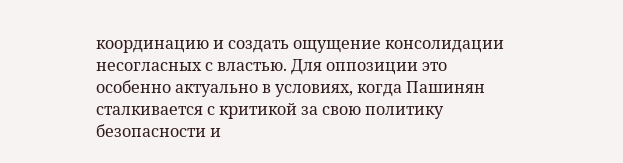координацию и создать ощущение консолидации несогласных с властью. Для оппозиции это особенно актуально в условиях, когда Пашинян сталкивается с критикой за свою политику безопасности и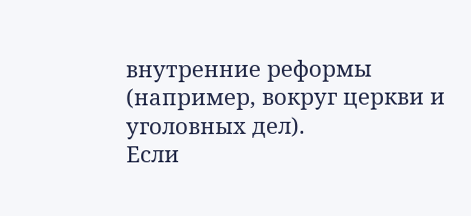внутренние реформы (например, вокруг церкви и уголовных дел).
Если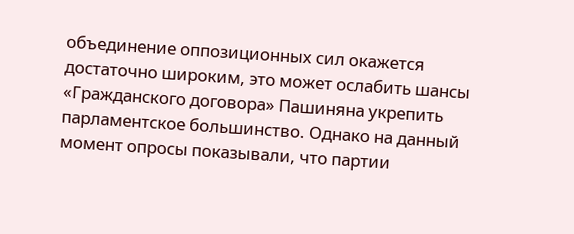объединение оппозиционных сил окажется достаточно широким, это может ослабить шансы «Гражданского договора» Пашиняна укрепить парламентское большинство. Однако на данный момент опросы показывали, что партии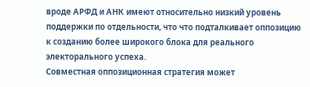вроде АРФД и АНК имеют относительно низкий уровень поддержки по отдельности, что что подталкивает оппозицию к созданию более широкого блока для реального электорального успеха.
Совместная оппозиционная стратегия может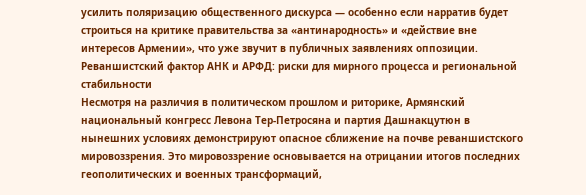усилить поляризацию общественного дискурса — особенно если нарратив будет строиться на критике правительства за «антинародность» и «действие вне интересов Армении», что уже звучит в публичных заявлениях оппозиции.
Реваншистский фактор АНК и АРФД: риски для мирного процесса и региональной стабильности
Несмотря на различия в политическом прошлом и риторике, Армянский национальный конгресс Левона Тер-Петросяна и партия Дашнакцутюн в нынешних условиях демонстрируют опасное сближение на почве реваншистского мировоззрения. Это мировоззрение основывается на отрицании итогов последних геополитических и военных трансформаций,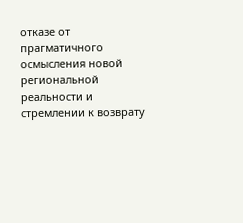отказе от прагматичного осмысления новой региональной реальности и стремлении к возврату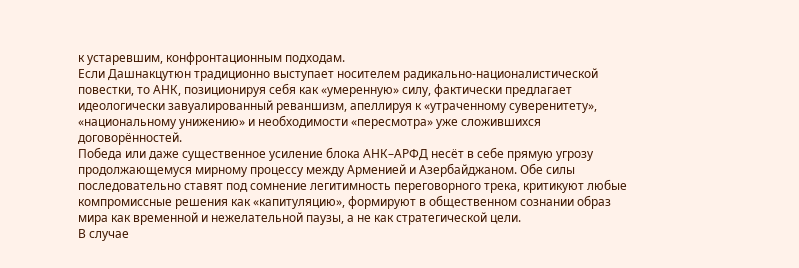к устаревшим, конфронтационным подходам.
Если Дашнакцутюн традиционно выступает носителем радикально-националистической повестки, то АНК, позиционируя себя как «умеренную» силу, фактически предлагает идеологически завуалированный реваншизм, апеллируя к «утраченному суверенитету», «национальному унижению» и необходимости «пересмотра» уже сложившихся договорённостей.
Победа или даже существенное усиление блока АНК–АРФД несёт в себе прямую угрозу продолжающемуся мирному процессу между Арменией и Азербайджаном. Обе силы последовательно ставят под сомнение легитимность переговорного трека, критикуют любые компромиссные решения как «капитуляцию», формируют в общественном сознании образ мира как временной и нежелательной паузы, а не как стратегической цели.
В случае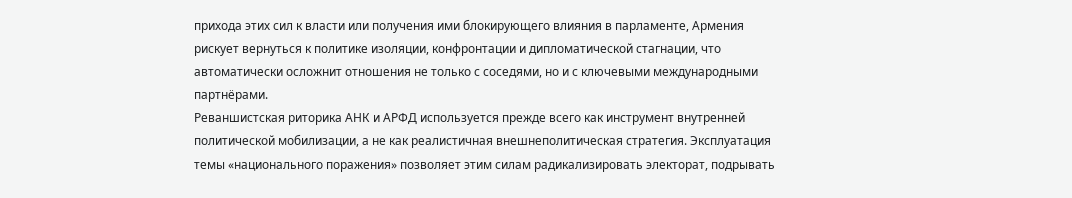прихода этих сил к власти или получения ими блокирующего влияния в парламенте, Армения рискует вернуться к политике изоляции, конфронтации и дипломатической стагнации, что автоматически осложнит отношения не только с соседями, но и с ключевыми международными партнёрами.
Реваншистская риторика АНК и АРФД используется прежде всего как инструмент внутренней политической мобилизации, а не как реалистичная внешнеполитическая стратегия. Эксплуатация темы «национального поражения» позволяет этим силам радикализировать электорат, подрывать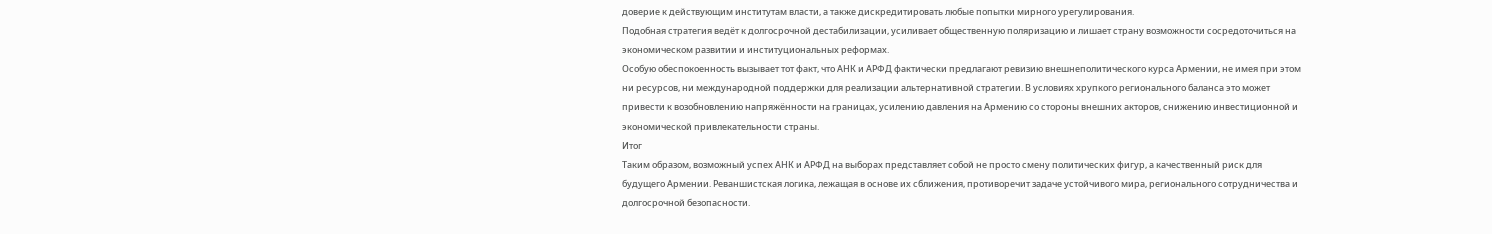доверие к действующим институтам власти, а также дискредитировать любые попытки мирного урегулирования.
Подобная стратегия ведёт к долгосрочной дестабилизации, усиливает общественную поляризацию и лишает страну возможности сосредоточиться на экономическом развитии и институциональных реформах.
Особую обеспокоенность вызывает тот факт, что АНК и АРФД фактически предлагают ревизию внешнеполитического курса Армении, не имея при этом ни ресурсов, ни международной поддержки для реализации альтернативной стратегии. В условиях хрупкого регионального баланса это может привести к возобновлению напряжённости на границах, усилению давления на Армению со стороны внешних акторов, снижению инвестиционной и экономической привлекательности страны.
Итог
Таким образом, возможный успех АНК и АРФД на выборах представляет собой не просто смену политических фигур, а качественный риск для будущего Армении. Реваншистская логика, лежащая в основе их сближения, противоречит задаче устойчивого мира, регионального сотрудничества и долгосрочной безопасности.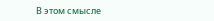В этом смысле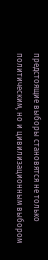предстоящие выборы становятся не только политическим, но и цивилизационным выбором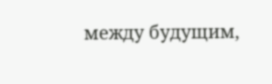между будущим,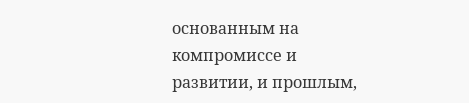основанным на компромиссе и развитии, и прошлым,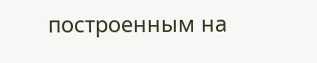построенным на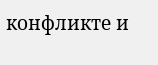конфликте и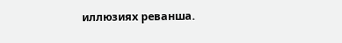иллюзиях реванша.